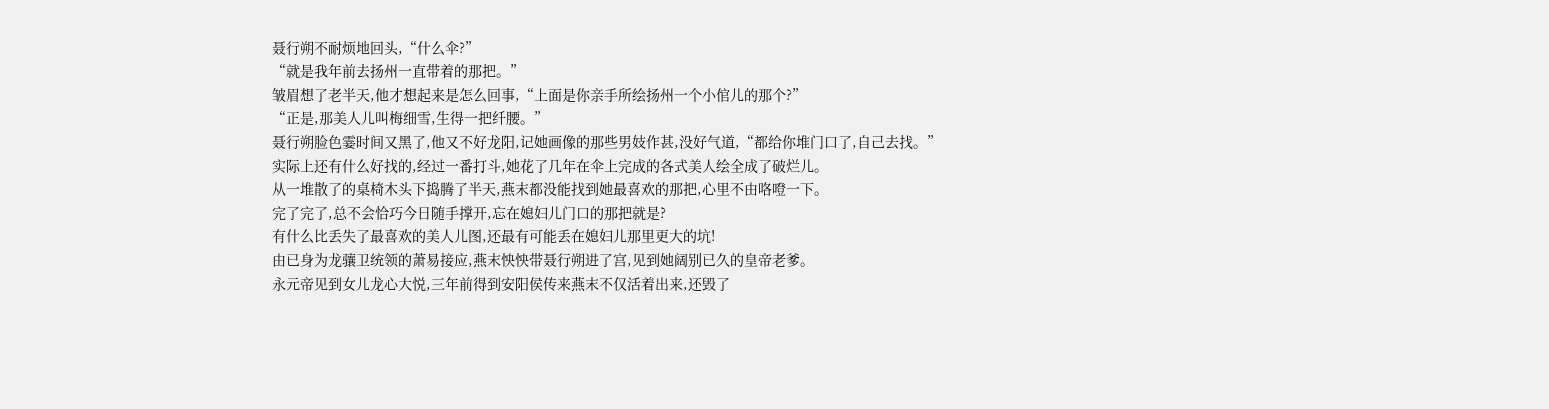聂行朔不耐烦地回头,“什么伞?”
“就是我年前去扬州一直带着的那把。”
皱眉想了老半天,他才想起来是怎么回事,“上面是你亲手所绘扬州一个小倌儿的那个?”
“正是,那美人儿叫梅细雪,生得一把纤腰。”
聂行朔脸色霎时间又黑了,他又不好龙阳,记她画像的那些男妓作甚,没好气道,“都给你堆门口了,自己去找。”
实际上还有什么好找的,经过一番打斗,她花了几年在伞上完成的各式美人绘全成了破烂儿。
从一堆散了的桌椅木头下捣腾了半天,燕末都没能找到她最喜欢的那把,心里不由咯噔一下。
完了完了,总不会恰巧今日随手撑开,忘在媳妇儿门口的那把就是?
有什么比丢失了最喜欢的美人儿图,还最有可能丢在媳妇儿那里更大的坑!
由已身为龙骧卫统领的萧易接应,燕末怏怏带聂行朔进了宫,见到她阔别已久的皇帝老爹。
永元帝见到女儿龙心大悦,三年前得到安阳侯传来燕末不仅活着出来,还毁了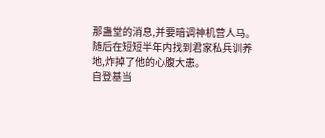那蛊堂的消息,并要暗调神机营人马。
随后在短短半年内找到君家私兵训养地,炸掉了他的心腹大患。
自登基当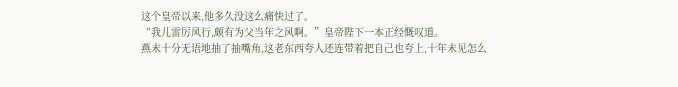这个皇帝以来,他多久没这么痛快过了。
“我儿雷厉风行,颇有为父当年之风啊。”皇帝陛下一本正经慨叹道。
燕末十分无语地抽了抽嘴角,这老东西夸人还连带着把自己也夸上,十年未见怎么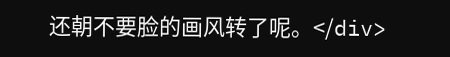还朝不要脸的画风转了呢。</div>